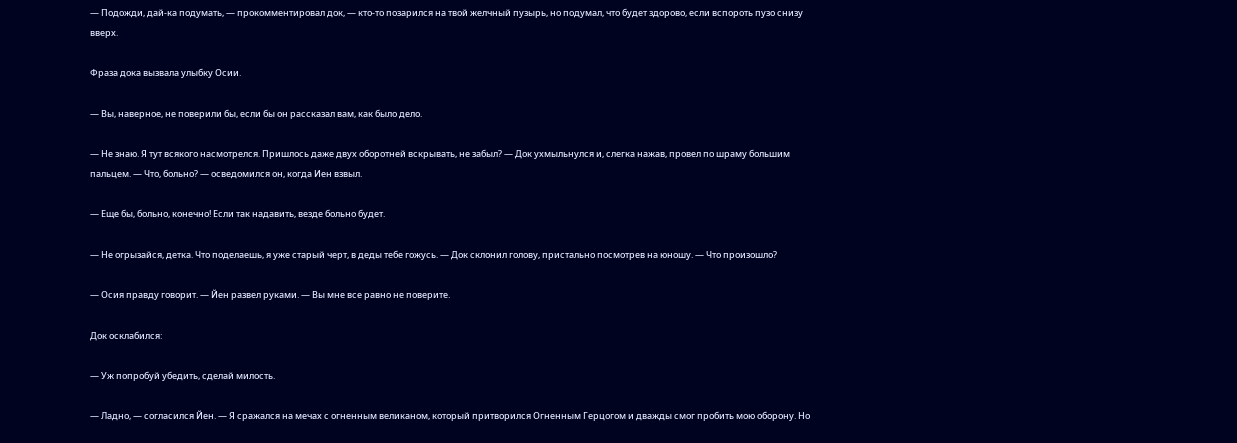— Подожди, дай-ка подумать, — прокомментировал док, — кто-то позарился на твой желчный пузырь, но подумал, что будет здорово, если вспороть пузо снизу вверх.

Фраза дока вызвала улыбку Осии.

— Вы, наверное, не поверили бы, если бы он рассказал вам, как было дело.

— Не знаю. Я тут всякого насмотрелся. Пришлось даже двух оборотней вскрывать, не забыл? — Док ухмыльнулся и, слегка нажав, провел по шраму большим пальцем. — Что, больно? — осведомился он, когда Иен взвыл.

— Еще бы, больно, конечно! Если так надавить, везде больно будет.

— Не огрызайся, детка. Что поделаешь, я уже старый черт, в деды тебе гожусь. — Док склонил голову, пристально посмотрев на юношу. — Что произошло?

— Осия правду говорит. — Йен развел руками. — Вы мне все равно не поверите.

Док осклабился:

— Уж попробуй убедить, сделай милость.

— Ладно, — согласился Йен. — Я сражался на мечах с огненным великаном, который притворился Огненным Герцогом и дважды смог пробить мою оборону. Но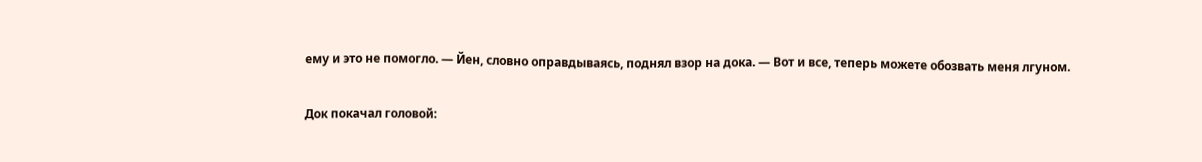ему и это не помогло. — Йен, словно оправдываясь, поднял взор на дока. — Вот и все, теперь можете обозвать меня лгуном.

Док покачал головой: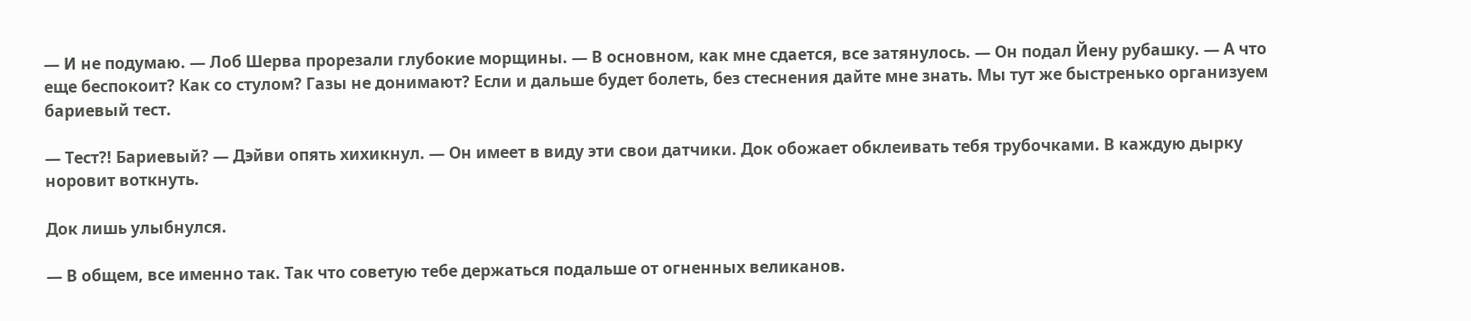— И не подумаю. — Лоб Шерва прорезали глубокие морщины. — В основном, как мне сдается, все затянулось. — Он подал Йену рубашку. — А что еще беспокоит? Как со стулом? Газы не донимают? Если и дальше будет болеть, без стеснения дайте мне знать. Мы тут же быстренько организуем бариевый тест.

— Тест?! Бариевый? — Дэйви опять хихикнул. — Он имеет в виду эти свои датчики. Док обожает обклеивать тебя трубочками. В каждую дырку норовит воткнуть.

Док лишь улыбнулся.

— В общем, все именно так. Так что советую тебе держаться подальше от огненных великанов.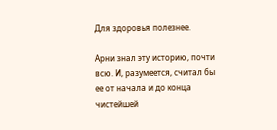Для здоровья полезнее.

Арни знал эту историю, почти всю. И, разумеется, считал бы ее от начала и до конца чистейшей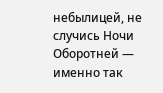небылицей, не случись Ночи Оборотней — именно так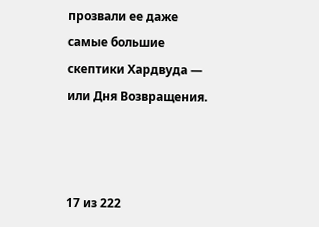прозвали ее даже самые большие скептики Хардвуда — или Дня Возвращения.



17 из 222